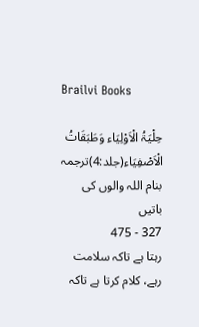Brailvi Books

حِلْیَۃُ الْاَوْلِیَاء وَطَبَقَاتُ الْاَصْفِیَاء(جلد:4)ترجمہ بنام اللہ والوں کی باتیں
327 - 475
رہتا ہے تاکہ سلامت رہے، کلام کرتا ہے تاکہ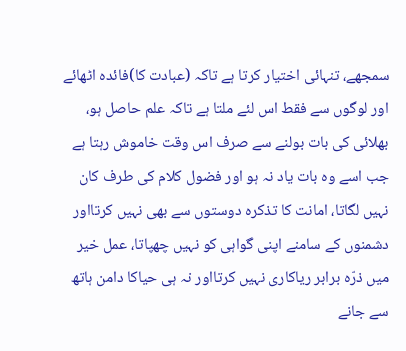سمجھے، تنہائی اختیار کرتا ہے تاکہ (عبادت کا)فائدہ اٹھائے اور لوگوں سے فقط اس لئے ملتا ہے تاکہ علم حاصل ہو، بھلائی کی بات بولنے سے صرف اس وقت خاموش رہتا ہے جب اسے وہ بات یاد نہ ہو اور فضول کلام کی طرف کان نہیں لگاتا، امانت کا تذکرہ دوستوں سے بھی نہیں کرتااور دشمنوں کے سامنے اپنی گواہی کو نہیں چھپاتا، عمل خیر میں ذرّہ برابر ریاکاری نہیں کرتااور نہ ہی حیاکا دامن ہاتھ سے جانے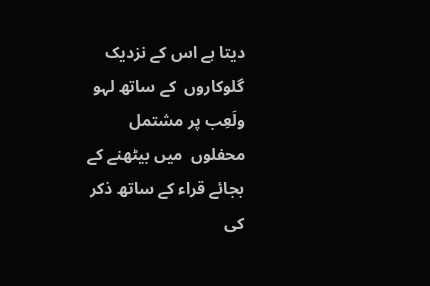دیتا ہے اس کے نزدیک گلوکاروں  کے ساتھ لہو ولَعِب پر مشتمل محفلوں  میں بیٹھنے کے بجائے قراء کے ساتھ ذکر کی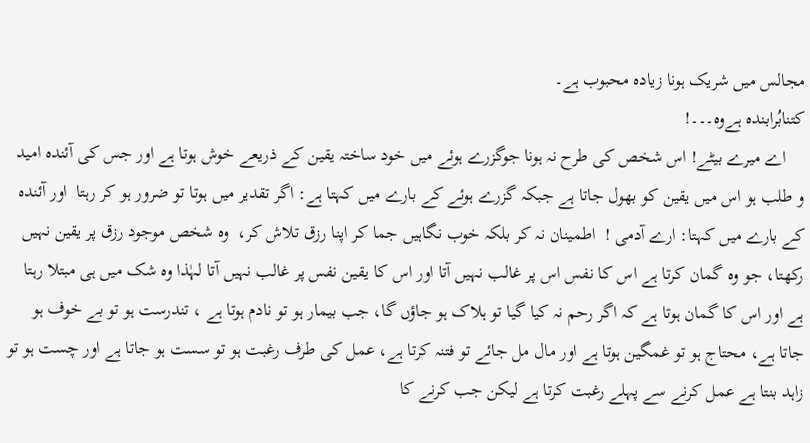مجالس میں شریک ہونا زیادہ محبوب ہے۔
کتنابُرابندہ ہےوہ۔۔۔!
    اے میرے بیٹے! اس شخص کی طرح نہ ہونا جوگزرے ہوئے میں خود ساختہ یقین کے ذریعے خوش ہوتا ہے اور جس کی آئندہ امید و طلب ہو اس میں یقین کو بھول جاتا ہے جبکہ گزرے ہوئے کے بارے میں کہتا ہے: اگر تقدیر میں ہوتا تو ضرور ہو کر رہتا  اور آئندہ کے بارے میں کہتا: ارے آدمی !  اطمینان نہ کر بلکہ خوب نگاہیں جما کر اپنا رزق تلاش کر،  وہ شخص موجود رزق پر یقین نہیں رکھتا، جو وہ گمان کرتا ہے اس کا نفس اس پر غالب نہیں آتا اور اس کا یقین نفس پر غالب نہیں آتا لہٰذا وہ شک میں ہی مبتلا رہتا ہے اور اس کا گمان ہوتا ہے کہ اگر رحم نہ کیا گیا تو ہلاک ہو جاؤں گا، جب بیمار ہو تو نادم ہوتا ہے ، تندرست ہو تو بے خوف ہو جاتا ہے، محتاج ہو تو غمگین ہوتا ہے اور مال مل جائے تو فتنہ کرتا ہے، عمل کی طرف رغبت ہو تو سست ہو جاتا ہے اور چست ہو تو زاہد بنتا ہے عمل کرنے سے پہلے رغبت کرتا ہے لیکن جب کرنے کا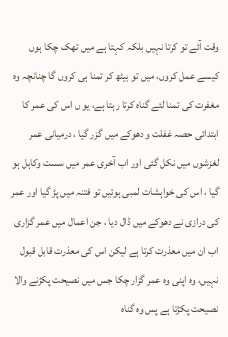وقت آئے تو کرتا نہیں بلکہ کہتا ہے میں تھک چکا ہوں کیسے عمل کروں، میں تو بیٹھ کر تمنا ہی کروں گا چنانچہ وہ مغفرت کی تمنا لئے گناہ کرتا رہتا ہے، یو ں اس کی عمر کا ابتدائی حصہ غفلت و دھوکے میں گزر گیا ، درمیانی عمر لغزشوں میں نکل گئی اور اب آخری عمر میں سست وکاہل ہو گیا ، اس کی خواہشات لمبی ہوئیں تو فتنہ میں پڑ گیا اور عمر کی درازی نے دھوکے میں ڈال دیا ، جن اعمال میں عمر گزاری اب ان میں معذرت کرتا ہے لیکن اس کی معذرت قابل قبول نہیں، وہ اپنی وہ عمر گزار چکا جس میں نصیحت پکڑنے والا نصیحت پکڑتا ہے پس وہ گناہ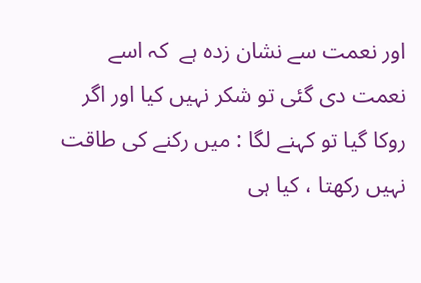اور نعمت سے نشان زدہ ہے  کہ اسے نعمت دی گئی تو شکر نہیں کیا اور اگر روکا گیا تو کہنے لگا : میں رکنے کی طاقت نہیں رکھتا ، کیا ہی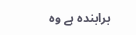برابندہ ہے وہ